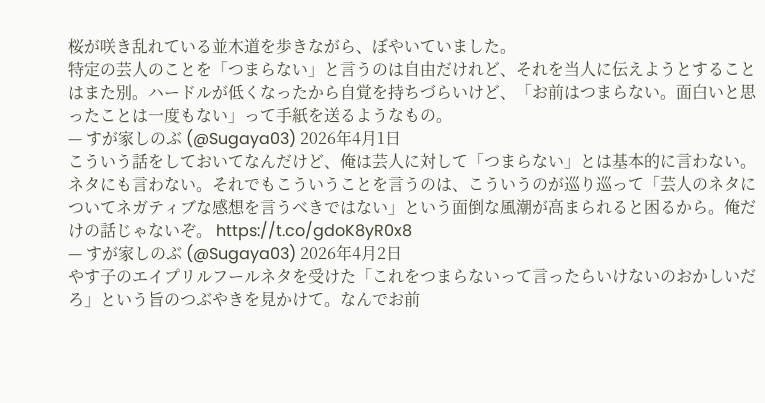桜が咲き乱れている並木道を歩きながら、ぼやいていました。
特定の芸人のことを「つまらない」と言うのは自由だけれど、それを当人に伝えようとすることはまた別。ハードルが低くなったから自覚を持ちづらいけど、「お前はつまらない。面白いと思ったことは一度もない」って手紙を送るようなもの。
— すが家しのぶ (@Sugaya03) 2026年4月1日
こういう話をしておいてなんだけど、俺は芸人に対して「つまらない」とは基本的に言わない。ネタにも言わない。それでもこういうことを言うのは、こういうのが巡り巡って「芸人のネタについてネガティブな感想を言うべきではない」という面倒な風潮が高まられると困るから。俺だけの話じゃないぞ。 https://t.co/gdoK8yR0x8
— すが家しのぶ (@Sugaya03) 2026年4月2日
やす子のエイプリルフールネタを受けた「これをつまらないって言ったらいけないのおかしいだろ」という旨のつぶやきを見かけて。なんでお前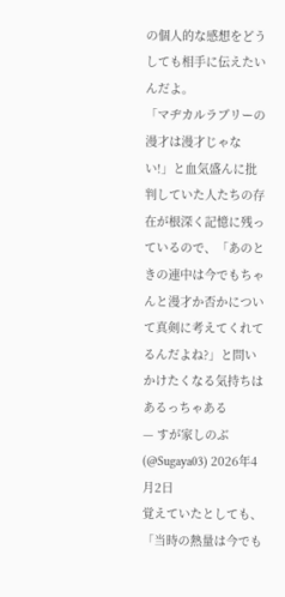の個人的な感想をどうしても相手に伝えたいんだよ。
「マヂカルラブリーの漫才は漫才じゃない!」と血気盛んに批判していた人たちの存在が根深く記憶に残っているので、「あのときの連中は今でもちゃんと漫才か否かについて真剣に考えてくれてるんだよね?」と問いかけたくなる気持ちはあるっちゃある
— すが家しのぶ (@Sugaya03) 2026年4月2日
覚えていたとしても、「当時の熱量は今でも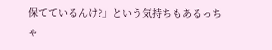保てているんけ?」という気持ちもあるっちゃ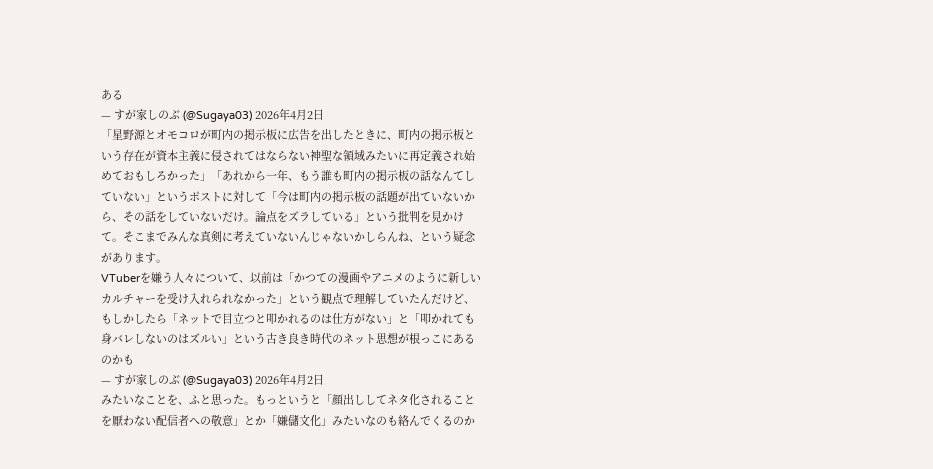ある
— すが家しのぶ (@Sugaya03) 2026年4月2日
「星野源とオモコロが町内の掲示板に広告を出したときに、町内の掲示板という存在が資本主義に侵されてはならない神聖な領域みたいに再定義され始めておもしろかった」「あれから一年、もう誰も町内の掲示板の話なんてしていない」というポストに対して「今は町内の掲示板の話題が出ていないから、その話をしていないだけ。論点をズラしている」という批判を見かけて。そこまでみんな真剣に考えていないんじゃないかしらんね、という疑念があります。
VTuberを嫌う人々について、以前は「かつての漫画やアニメのように新しいカルチャーを受け入れられなかった」という観点で理解していたんだけど、もしかしたら「ネットで目立つと叩かれるのは仕方がない」と「叩かれても身バレしないのはズルい」という古き良き時代のネット思想が根っこにあるのかも
— すが家しのぶ (@Sugaya03) 2026年4月2日
みたいなことを、ふと思った。もっというと「顔出ししてネタ化されることを厭わない配信者への敬意」とか「嫌儲文化」みたいなのも絡んでくるのか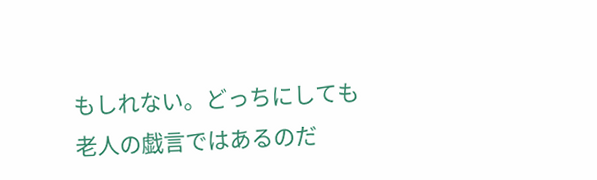もしれない。どっちにしても老人の戯言ではあるのだ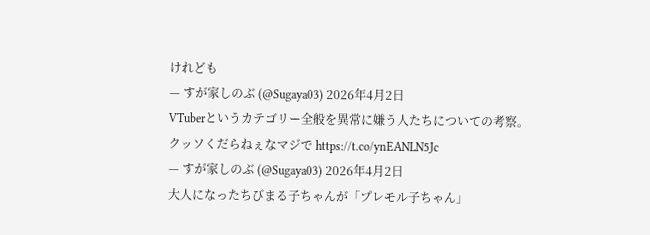けれども
— すが家しのぶ (@Sugaya03) 2026年4月2日
VTuberというカテゴリー全般を異常に嫌う人たちについての考察。
クッソくだらねぇなマジで https://t.co/ynEANLN5Jc
— すが家しのぶ (@Sugaya03) 2026年4月2日
大人になったちびまる子ちゃんが「プレモル子ちゃん」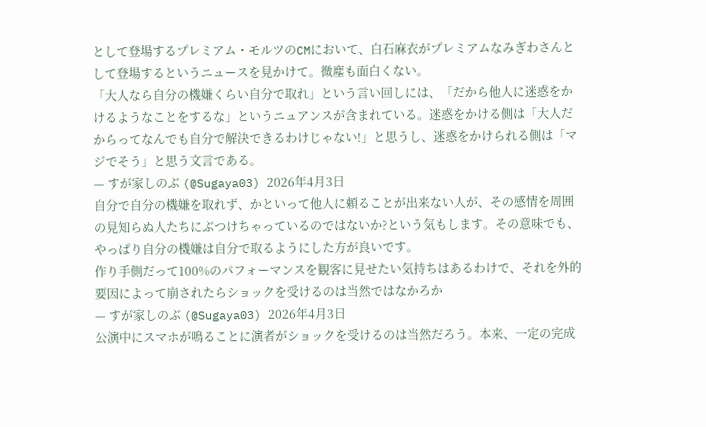として登場するプレミアム・モルツのCMにおいて、白石麻衣がプレミアムなみぎわさんとして登場するというニュースを見かけて。微塵も面白くない。
「大人なら自分の機嫌くらい自分で取れ」という言い回しには、「だから他人に迷惑をかけるようなことをするな」というニュアンスが含まれている。迷惑をかける側は「大人だからってなんでも自分で解決できるわけじゃない!」と思うし、迷惑をかけられる側は「マジでそう」と思う文言である。
— すが家しのぶ (@Sugaya03) 2026年4月3日
自分で自分の機嫌を取れず、かといって他人に頼ることが出来ない人が、その感情を周囲の見知らぬ人たちにぶつけちゃっているのではないか?という気もします。その意味でも、やっぱり自分の機嫌は自分で取るようにした方が良いです。
作り手側だって100%のパフォーマンスを観客に見せたい気持ちはあるわけで、それを外的要因によって崩されたらショックを受けるのは当然ではなかろか
— すが家しのぶ (@Sugaya03) 2026年4月3日
公演中にスマホが鳴ることに演者がショックを受けるのは当然だろう。本来、一定の完成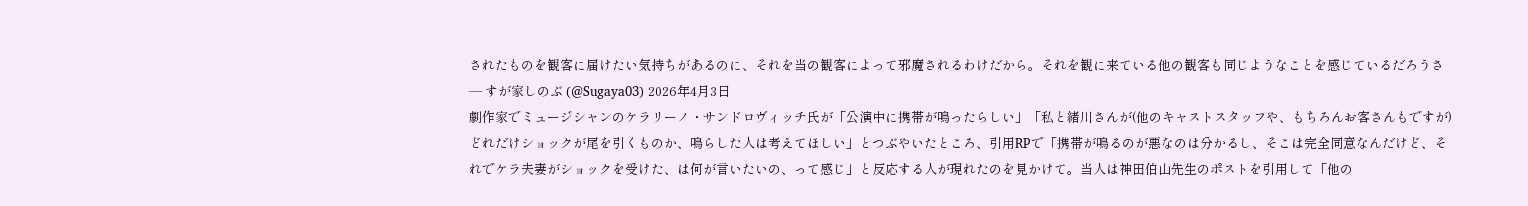されたものを観客に届けたい気持ちがあるのに、それを当の観客によって邪魔されるわけだから。それを観に来ている他の観客も同じようなことを感じているだろうさ
— すが家しのぶ (@Sugaya03) 2026年4月3日
劇作家でミュージシャンのケラリーノ・サンドロヴィッチ氏が「公演中に携帯が鳴ったらしい」「私と緒川さんが(他のキャストスタッフや、もちろんお客さんもですが)どれだけショックが尾を引くものか、鳴らした人は考えてほしい」とつぶやいたところ、引用RPで「携帯が鳴るのが悪なのは分かるし、そこは完全同意なんだけど、それでケラ夫妻がショックを受けた、は何が言いたいの、って感じ」と反応する人が現れたのを見かけて。当人は神田伯山先生のポストを引用して「他の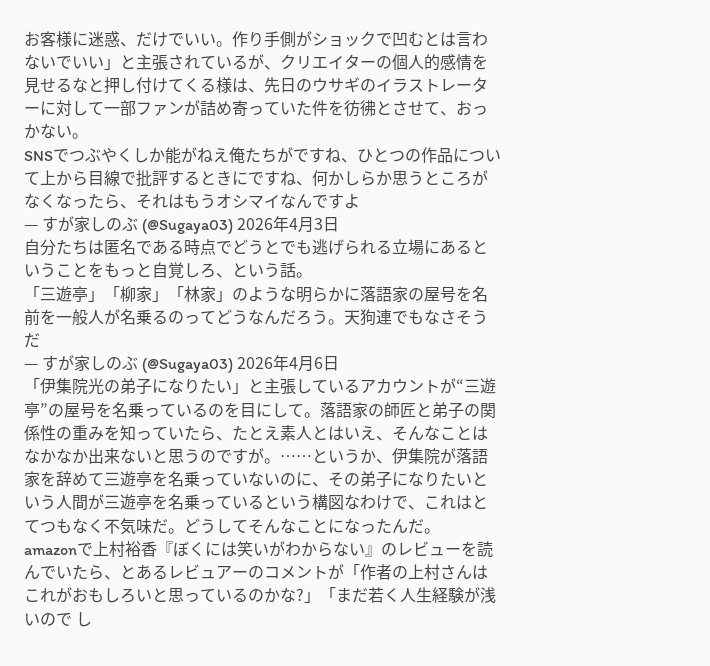お客様に迷惑、だけでいい。作り手側がショックで凹むとは言わないでいい」と主張されているが、クリエイターの個人的感情を見せるなと押し付けてくる様は、先日のウサギのイラストレーターに対して一部ファンが詰め寄っていた件を彷彿とさせて、おっかない。
SNSでつぶやくしか能がねえ俺たちがですね、ひとつの作品について上から目線で批評するときにですね、何かしらか思うところがなくなったら、それはもうオシマイなんですよ
— すが家しのぶ (@Sugaya03) 2026年4月3日
自分たちは匿名である時点でどうとでも逃げられる立場にあるということをもっと自覚しろ、という話。
「三遊亭」「柳家」「林家」のような明らかに落語家の屋号を名前を一般人が名乗るのってどうなんだろう。天狗連でもなさそうだ
— すが家しのぶ (@Sugaya03) 2026年4月6日
「伊集院光の弟子になりたい」と主張しているアカウントが“三遊亭”の屋号を名乗っているのを目にして。落語家の師匠と弟子の関係性の重みを知っていたら、たとえ素人とはいえ、そんなことはなかなか出来ないと思うのですが。……というか、伊集院が落語家を辞めて三遊亭を名乗っていないのに、その弟子になりたいという人間が三遊亭を名乗っているという構図なわけで、これはとてつもなく不気味だ。どうしてそんなことになったんだ。
amazonで上村裕香『ぼくには笑いがわからない』のレビューを読んでいたら、とあるレビュアーのコメントが「作者の上村さんはこれがおもしろいと思っているのかな?」「まだ若く人生経験が浅いので し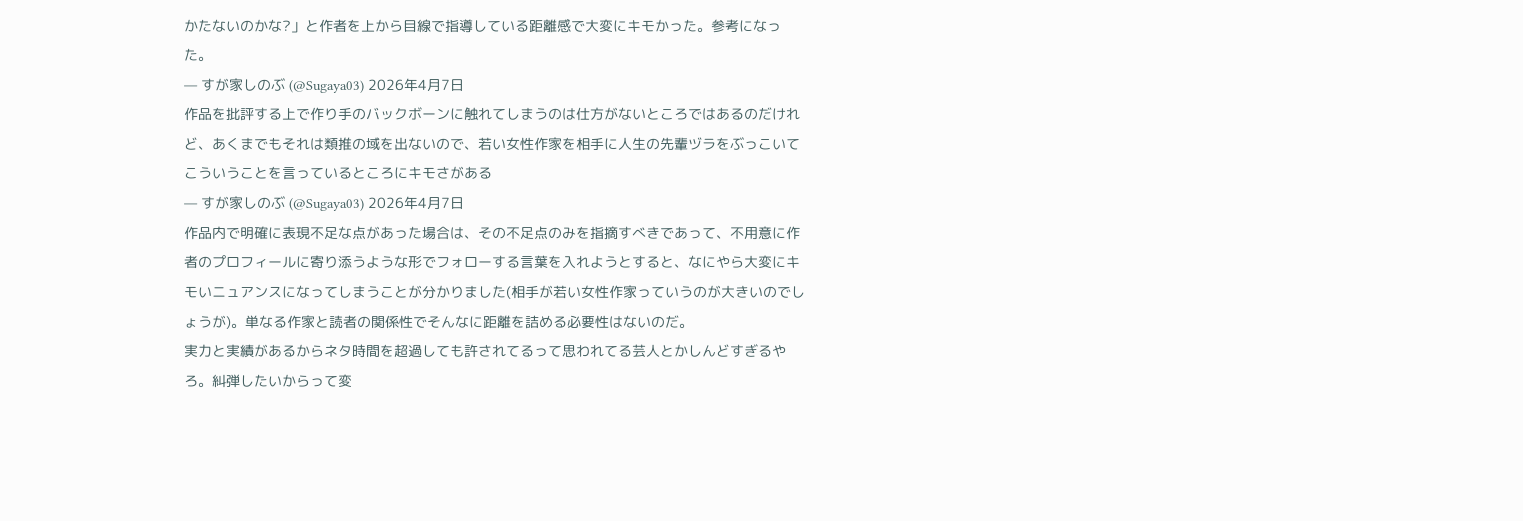かたないのかな?」と作者を上から目線で指導している距離感で大変にキモかった。参考になった。
— すが家しのぶ (@Sugaya03) 2026年4月7日
作品を批評する上で作り手のバックボーンに触れてしまうのは仕方がないところではあるのだけれど、あくまでもそれは類推の域を出ないので、若い女性作家を相手に人生の先輩ヅラをぶっこいてこういうことを言っているところにキモさがある
— すが家しのぶ (@Sugaya03) 2026年4月7日
作品内で明確に表現不足な点があった場合は、その不足点のみを指摘すべきであって、不用意に作者のプロフィールに寄り添うような形でフォローする言葉を入れようとすると、なにやら大変にキモいニュアンスになってしまうことが分かりました(相手が若い女性作家っていうのが大きいのでしょうが)。単なる作家と読者の関係性でそんなに距離を詰める必要性はないのだ。
実力と実績があるからネタ時間を超過しても許されてるって思われてる芸人とかしんどすぎるやろ。糾弾したいからって変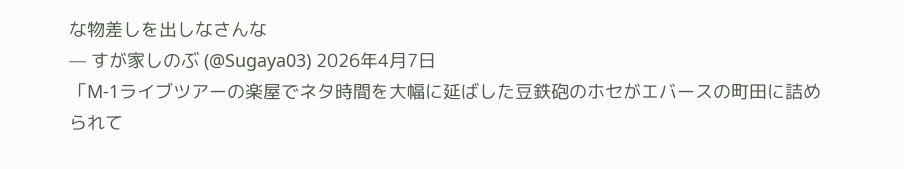な物差しを出しなさんな
— すが家しのぶ (@Sugaya03) 2026年4月7日
「M-1ライブツアーの楽屋でネタ時間を大幅に延ばした豆鉄砲のホセがエバースの町田に詰められて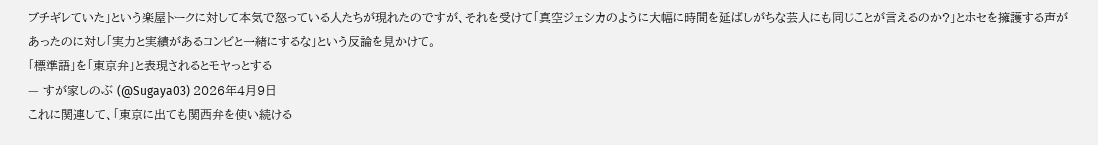ブチギレていた」という楽屋トークに対して本気で怒っている人たちが現れたのですが、それを受けて「真空ジェシカのように大幅に時間を延ばしがちな芸人にも同じことが言えるのか?」とホセを擁護する声があったのに対し「実力と実績があるコンビと一緒にするな」という反論を見かけて。
「標準語」を「東京弁」と表現されるとモヤっとする
— すが家しのぶ (@Sugaya03) 2026年4月9日
これに関連して、「東京に出ても関西弁を使い続ける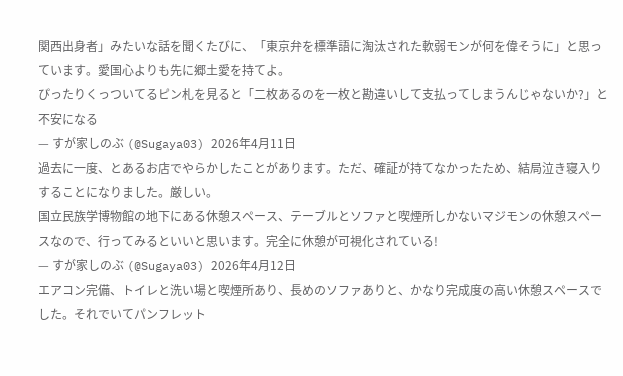関西出身者」みたいな話を聞くたびに、「東京弁を標準語に淘汰された軟弱モンが何を偉そうに」と思っています。愛国心よりも先に郷土愛を持てよ。
ぴったりくっついてるピン札を見ると「二枚あるのを一枚と勘違いして支払ってしまうんじゃないか?」と不安になる
— すが家しのぶ (@Sugaya03) 2026年4月11日
過去に一度、とあるお店でやらかしたことがあります。ただ、確証が持てなかったため、結局泣き寝入りすることになりました。厳しい。
国立民族学博物館の地下にある休憩スペース、テーブルとソファと喫煙所しかないマジモンの休憩スペースなので、行ってみるといいと思います。完全に休憩が可視化されている!
— すが家しのぶ (@Sugaya03) 2026年4月12日
エアコン完備、トイレと洗い場と喫煙所あり、長めのソファありと、かなり完成度の高い休憩スペースでした。それでいてパンフレット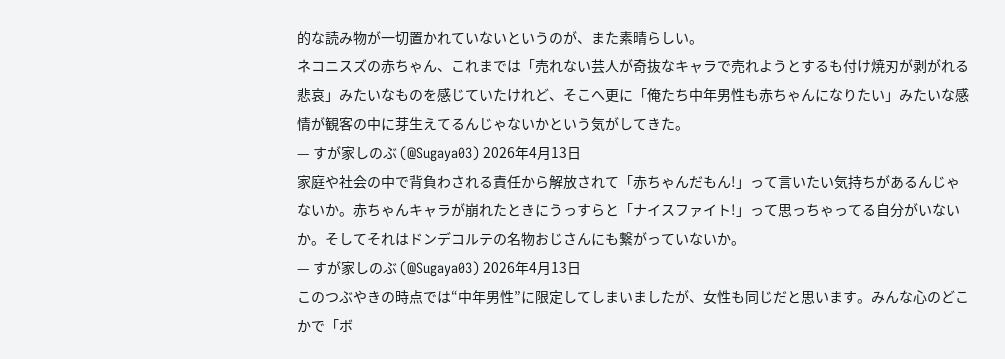的な読み物が一切置かれていないというのが、また素晴らしい。
ネコニスズの赤ちゃん、これまでは「売れない芸人が奇抜なキャラで売れようとするも付け焼刃が剥がれる悲哀」みたいなものを感じていたけれど、そこへ更に「俺たち中年男性も赤ちゃんになりたい」みたいな感情が観客の中に芽生えてるんじゃないかという気がしてきた。
— すが家しのぶ (@Sugaya03) 2026年4月13日
家庭や社会の中で背負わされる責任から解放されて「赤ちゃんだもん!」って言いたい気持ちがあるんじゃないか。赤ちゃんキャラが崩れたときにうっすらと「ナイスファイト!」って思っちゃってる自分がいないか。そしてそれはドンデコルテの名物おじさんにも繋がっていないか。
— すが家しのぶ (@Sugaya03) 2026年4月13日
このつぶやきの時点では“中年男性”に限定してしまいましたが、女性も同じだと思います。みんな心のどこかで「ボ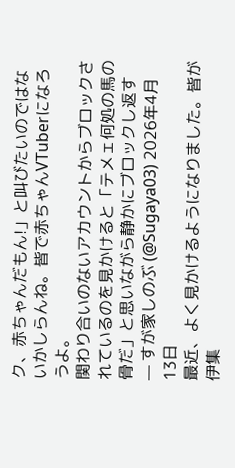ク、赤ちゃんだもん!」と叫びたいのではないかしらんね。皆で赤ちゃんVTuberになろうよ。
関わり合いのないアカウントからブロックされているのを見かけると「テメェ何処の馬の骨だ」と思いながら静かにブロックし返す
— すが家しのぶ (@Sugaya03) 2026年4月13日
最近、よく見かけるようになりました。皆が伊集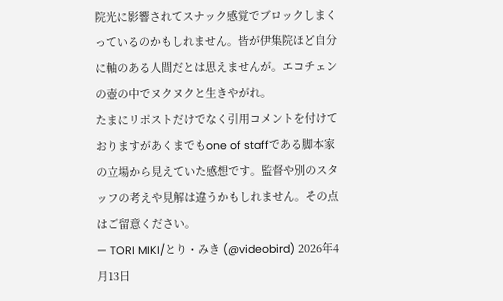院光に影響されてスナック感覚でブロックしまくっているのかもしれません。皆が伊集院ほど自分に軸のある人間だとは思えませんが。エコチェンの壺の中でヌクヌクと生きやがれ。
たまにリポストだけでなく引用コメントを付けておりますがあくまでもone of staffである脚本家の立場から見えていた感想です。監督や別のスタッフの考えや見解は違うかもしれません。その点はご留意ください。
— TORI MIKI/とり・みき (@videobird) 2026年4月13日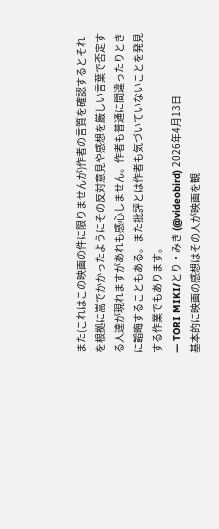また(これはこの映画の件に限りませんが)作者の言質を確認するとそれを根拠に嵩でかかったようにその反対意見や感想を厳しい言葉で否定する人達が現れますがあれも感心しません。作者も普通に間違ったりときに韜晦することもある。また批評とは作者も気づいていないことを発見する作業でもあります。
— TORI MIKI/とり・みき (@videobird) 2026年4月13日
基本的に映画の感想はその人が映画を観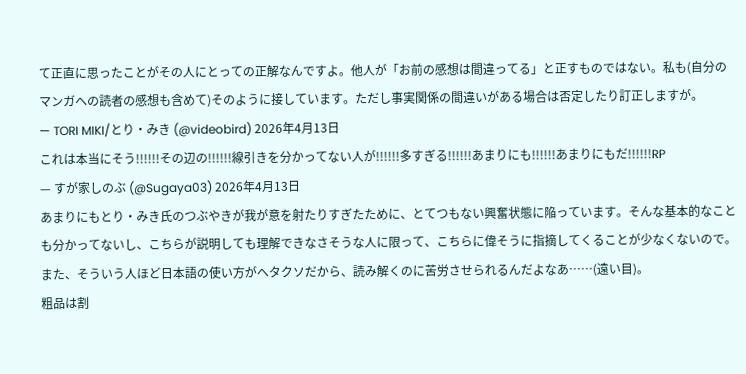て正直に思ったことがその人にとっての正解なんですよ。他人が「お前の感想は間違ってる」と正すものではない。私も(自分のマンガへの読者の感想も含めて)そのように接しています。ただし事実関係の間違いがある場合は否定したり訂正しますが。
— TORI MIKI/とり・みき (@videobird) 2026年4月13日
これは本当にそう!!!!!!その辺の!!!!!!線引きを分かってない人が!!!!!!多すぎる!!!!!!あまりにも!!!!!!あまりにもだ!!!!!!RP
— すが家しのぶ (@Sugaya03) 2026年4月13日
あまりにもとり・みき氏のつぶやきが我が意を射たりすぎたために、とてつもない興奮状態に陥っています。そんな基本的なことも分かってないし、こちらが説明しても理解できなさそうな人に限って、こちらに偉そうに指摘してくることが少なくないので。また、そういう人ほど日本語の使い方がヘタクソだから、読み解くのに苦労させられるんだよなあ……(遠い目)。
粗品は割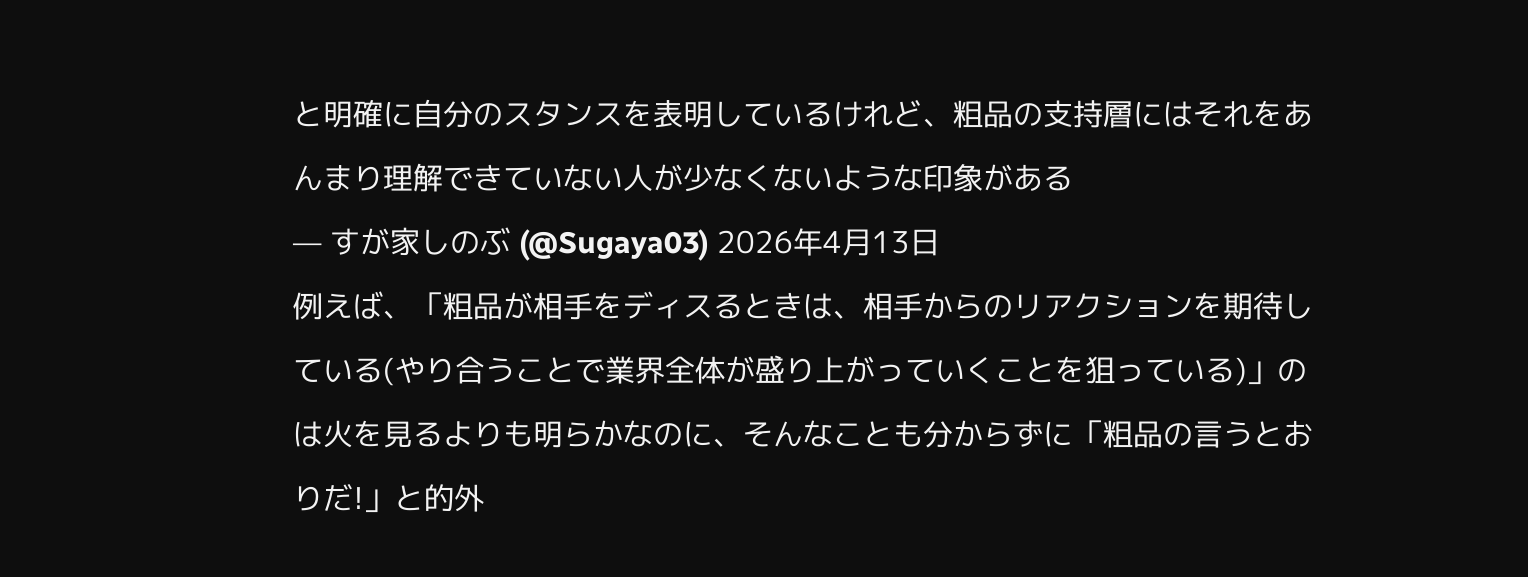と明確に自分のスタンスを表明しているけれど、粗品の支持層にはそれをあんまり理解できていない人が少なくないような印象がある
— すが家しのぶ (@Sugaya03) 2026年4月13日
例えば、「粗品が相手をディスるときは、相手からのリアクションを期待している(やり合うことで業界全体が盛り上がっていくことを狙っている)」のは火を見るよりも明らかなのに、そんなことも分からずに「粗品の言うとおりだ!」と的外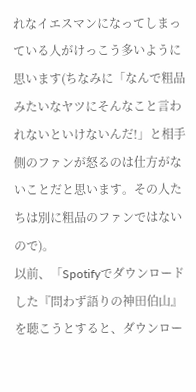れなイエスマンになってしまっている人がけっこう多いように思います(ちなみに「なんで粗品みたいなヤツにそんなこと言われないといけないんだ!」と相手側のファンが怒るのは仕方がないことだと思います。その人たちは別に粗品のファンではないので)。
以前、「Spotifyでダウンロードした『問わず語りの神田伯山』を聴こうとすると、ダウンロー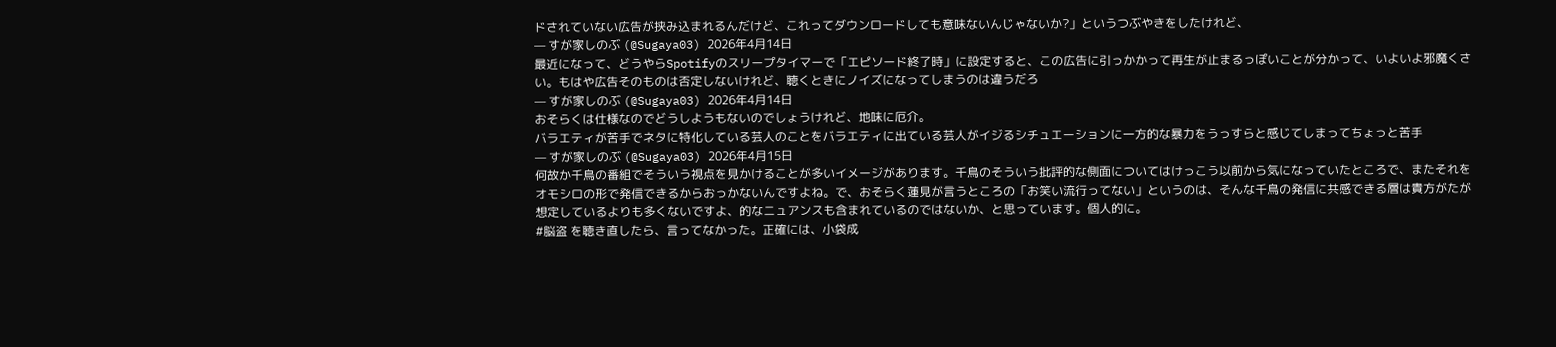ドされていない広告が挟み込まれるんだけど、これってダウンロードしても意味ないんじゃないか?」というつぶやきをしたけれど、
— すが家しのぶ (@Sugaya03) 2026年4月14日
最近になって、どうやらSpotifyのスリープタイマーで「エピソード終了時」に設定すると、この広告に引っかかって再生が止まるっぽいことが分かって、いよいよ邪魔くさい。もはや広告そのものは否定しないけれど、聴くときにノイズになってしまうのは違うだろ
— すが家しのぶ (@Sugaya03) 2026年4月14日
おそらくは仕様なのでどうしようもないのでしょうけれど、地味に厄介。
バラエティが苦手でネタに特化している芸人のことをバラエティに出ている芸人がイジるシチュエーションに一方的な暴力をうっすらと感じてしまってちょっと苦手
— すが家しのぶ (@Sugaya03) 2026年4月15日
何故か千鳥の番組でそういう視点を見かけることが多いイメージがあります。千鳥のそういう批評的な側面についてはけっこう以前から気になっていたところで、またそれをオモシロの形で発信できるからおっかないんですよね。で、おそらく蓮見が言うところの「お笑い流行ってない」というのは、そんな千鳥の発信に共感できる層は貴方がたが想定しているよりも多くないですよ、的なニュアンスも含まれているのではないか、と思っています。個人的に。
#脳盗 を聴き直したら、言ってなかった。正確には、小袋成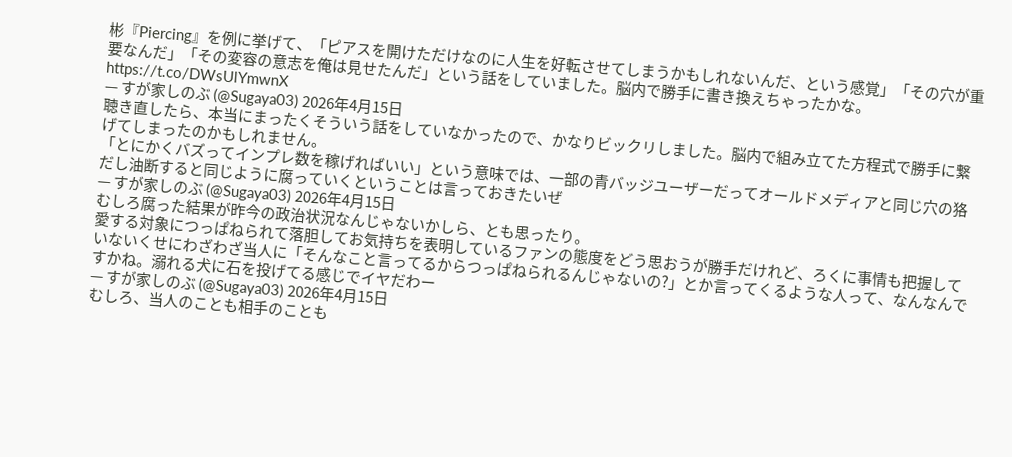彬『Piercing』を例に挙げて、「ピアスを開けただけなのに人生を好転させてしまうかもしれないんだ、という感覚」「その穴が重要なんだ」「その変容の意志を俺は見せたんだ」という話をしていました。脳内で勝手に書き換えちゃったかな。 https://t.co/DWsUlYmwnX
— すが家しのぶ (@Sugaya03) 2026年4月15日
聴き直したら、本当にまったくそういう話をしていなかったので、かなりビックリしました。脳内で組み立てた方程式で勝手に繋げてしまったのかもしれません。
「とにかくバズってインプレ数を稼げればいい」という意味では、一部の青バッジユーザーだってオールドメディアと同じ穴の狢だし油断すると同じように腐っていくということは言っておきたいぜ
— すが家しのぶ (@Sugaya03) 2026年4月15日
むしろ腐った結果が昨今の政治状況なんじゃないかしら、とも思ったり。
愛する対象につっぱねられて落胆してお気持ちを表明しているファンの態度をどう思おうが勝手だけれど、ろくに事情も把握していないくせにわざわざ当人に「そんなこと言ってるからつっぱねられるんじゃないの?」とか言ってくるような人って、なんなんですかね。溺れる犬に石を投げてる感じでイヤだわー
— すが家しのぶ (@Sugaya03) 2026年4月15日
むしろ、当人のことも相手のことも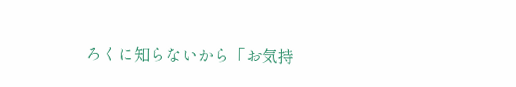ろくに知らないから「お気持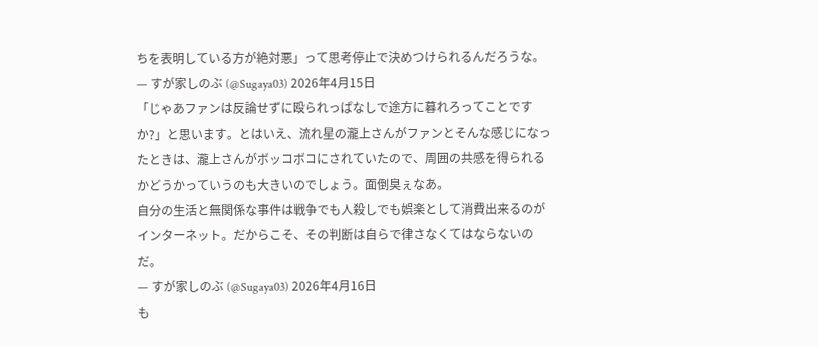ちを表明している方が絶対悪」って思考停止で決めつけられるんだろうな。
— すが家しのぶ (@Sugaya03) 2026年4月15日
「じゃあファンは反論せずに殴られっぱなしで途方に暮れろってことですか?」と思います。とはいえ、流れ星の瀧上さんがファンとそんな感じになったときは、瀧上さんがボッコボコにされていたので、周囲の共感を得られるかどうかっていうのも大きいのでしょう。面倒臭ぇなあ。
自分の生活と無関係な事件は戦争でも人殺しでも娯楽として消費出来るのがインターネット。だからこそ、その判断は自らで律さなくてはならないのだ。
— すが家しのぶ (@Sugaya03) 2026年4月16日
も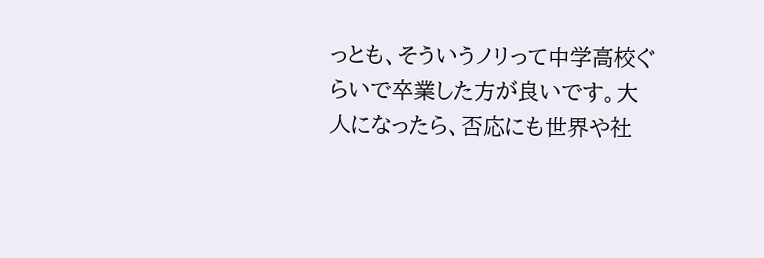っとも、そういうノリって中学高校ぐらいで卒業した方が良いです。大人になったら、否応にも世界や社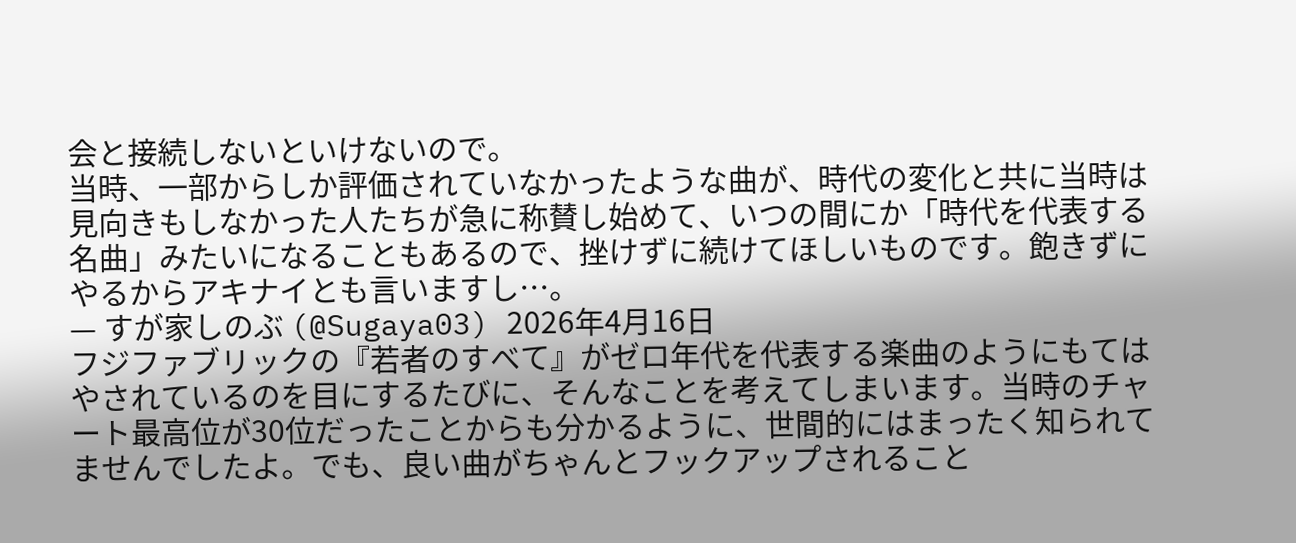会と接続しないといけないので。
当時、一部からしか評価されていなかったような曲が、時代の変化と共に当時は見向きもしなかった人たちが急に称賛し始めて、いつの間にか「時代を代表する名曲」みたいになることもあるので、挫けずに続けてほしいものです。飽きずにやるからアキナイとも言いますし…。
— すが家しのぶ (@Sugaya03) 2026年4月16日
フジファブリックの『若者のすべて』がゼロ年代を代表する楽曲のようにもてはやされているのを目にするたびに、そんなことを考えてしまいます。当時のチャート最高位が30位だったことからも分かるように、世間的にはまったく知られてませんでしたよ。でも、良い曲がちゃんとフックアップされること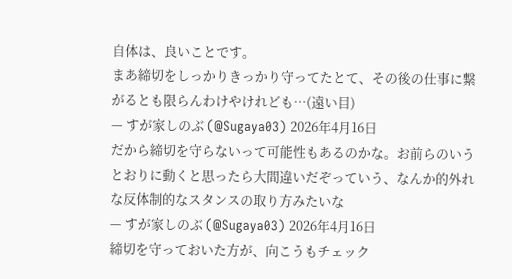自体は、良いことです。
まあ締切をしっかりきっかり守ってたとて、その後の仕事に繋がるとも限らんわけやけれども…(遠い目)
— すが家しのぶ (@Sugaya03) 2026年4月16日
だから締切を守らないって可能性もあるのかな。お前らのいうとおりに動くと思ったら大間違いだぞっていう、なんか的外れな反体制的なスタンスの取り方みたいな
— すが家しのぶ (@Sugaya03) 2026年4月16日
締切を守っておいた方が、向こうもチェック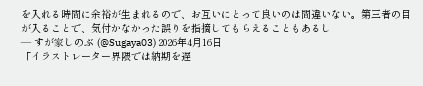を入れる時間に余裕が生まれるので、お互いにとって良いのは間違いない。第三者の目が入ることで、気付かなかった誤りを指摘してもらえることもあるし
— すが家しのぶ (@Sugaya03) 2026年4月16日
「イラストレーター界隈では納期を遅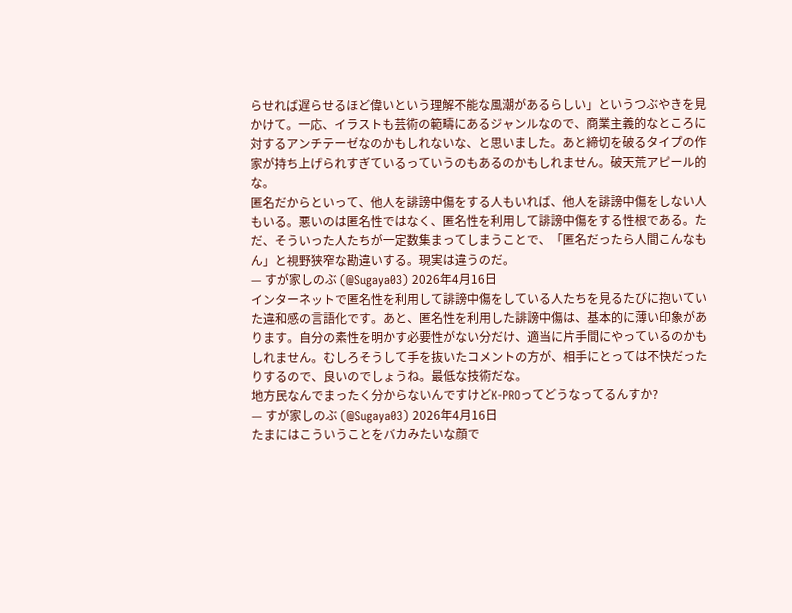らせれば遅らせるほど偉いという理解不能な風潮があるらしい」というつぶやきを見かけて。一応、イラストも芸術の範疇にあるジャンルなので、商業主義的なところに対するアンチテーゼなのかもしれないな、と思いました。あと締切を破るタイプの作家が持ち上げられすぎているっていうのもあるのかもしれません。破天荒アピール的な。
匿名だからといって、他人を誹謗中傷をする人もいれば、他人を誹謗中傷をしない人もいる。悪いのは匿名性ではなく、匿名性を利用して誹謗中傷をする性根である。ただ、そういった人たちが一定数集まってしまうことで、「匿名だったら人間こんなもん」と視野狭窄な勘違いする。現実は違うのだ。
— すが家しのぶ (@Sugaya03) 2026年4月16日
インターネットで匿名性を利用して誹謗中傷をしている人たちを見るたびに抱いていた違和感の言語化です。あと、匿名性を利用した誹謗中傷は、基本的に薄い印象があります。自分の素性を明かす必要性がない分だけ、適当に片手間にやっているのかもしれません。むしろそうして手を抜いたコメントの方が、相手にとっては不快だったりするので、良いのでしょうね。最低な技術だな。
地方民なんでまったく分からないんですけどK-PROってどうなってるんすか?
— すが家しのぶ (@Sugaya03) 2026年4月16日
たまにはこういうことをバカみたいな顔で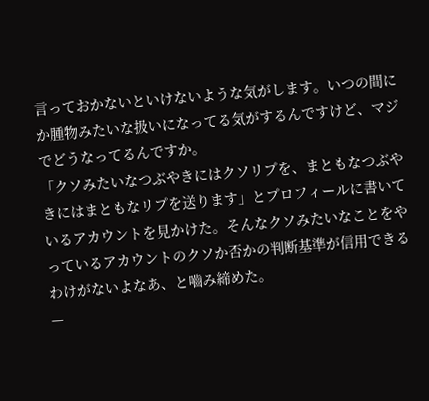言っておかないといけないような気がします。いつの間にか腫物みたいな扱いになってる気がするんですけど、マジでどうなってるんですか。
「クソみたいなつぶやきにはクソリプを、まともなつぶやきにはまともなリプを送ります」とプロフィールに書いているアカウントを見かけた。そんなクソみたいなことをやっているアカウントのクソか否かの判断基準が信用できるわけがないよなあ、と嚙み締めた。
—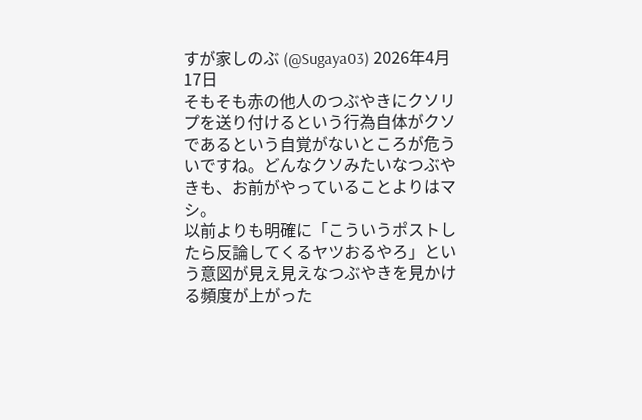すが家しのぶ (@Sugaya03) 2026年4月17日
そもそも赤の他人のつぶやきにクソリプを送り付けるという行為自体がクソであるという自覚がないところが危ういですね。どんなクソみたいなつぶやきも、お前がやっていることよりはマシ。
以前よりも明確に「こういうポストしたら反論してくるヤツおるやろ」という意図が見え見えなつぶやきを見かける頻度が上がった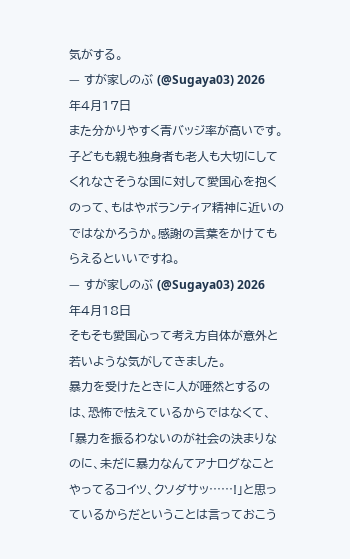気がする。
— すが家しのぶ (@Sugaya03) 2026年4月17日
また分かりやすく青バッジ率が高いです。
子どもも親も独身者も老人も大切にしてくれなさそうな国に対して愛国心を抱くのって、もはやボランティア精神に近いのではなかろうか。感謝の言葉をかけてもらえるといいですね。
— すが家しのぶ (@Sugaya03) 2026年4月18日
そもそも愛国心って考え方自体が意外と若いような気がしてきました。
暴力を受けたときに人が唖然とするのは、恐怖で怯えているからではなくて、「暴力を振るわないのが社会の決まりなのに、未だに暴力なんてアナログなことやってるコイツ、クソダサッ⋯⋯!」と思っているからだということは言っておこう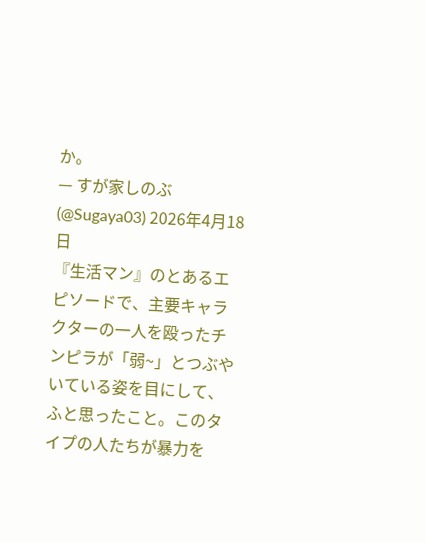か。
— すが家しのぶ (@Sugaya03) 2026年4月18日
『生活マン』のとあるエピソードで、主要キャラクターの一人を殴ったチンピラが「弱~」とつぶやいている姿を目にして、ふと思ったこと。このタイプの人たちが暴力を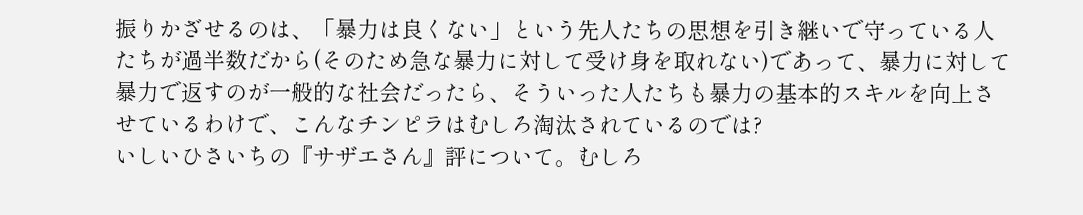振りかざせるのは、「暴力は良くない」という先人たちの思想を引き継いで守っている人たちが過半数だから(そのため急な暴力に対して受け身を取れない)であって、暴力に対して暴力で返すのが一般的な社会だったら、そういった人たちも暴力の基本的スキルを向上させているわけで、こんなチンピラはむしろ淘汰されているのでは?
いしいひさいちの『サザエさん』評について。むしろ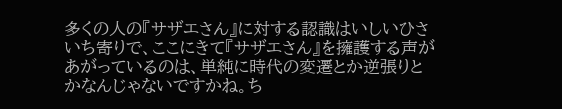多くの人の『サザエさん』に対する認識はいしいひさいち寄りで、ここにきて『サザエさん』を擁護する声があがっているのは、単純に時代の変遷とか逆張りとかなんじゃないですかね。ち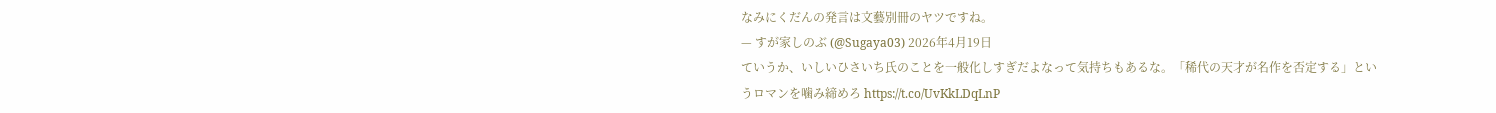なみにくだんの発言は文藝別冊のヤツですね。
— すが家しのぶ (@Sugaya03) 2026年4月19日
ていうか、いしいひさいち氏のことを一般化しすぎだよなって気持ちもあるな。「稀代の天才が名作を否定する」というロマンを噛み締めろ https://t.co/UvKkLDqLnP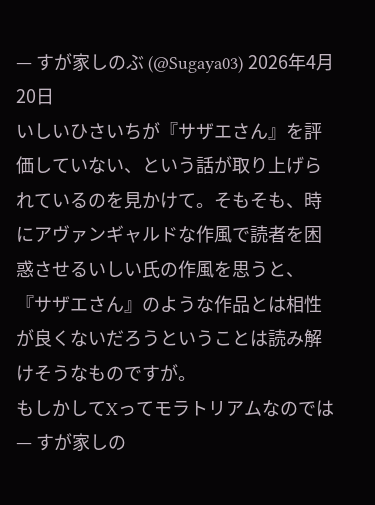— すが家しのぶ (@Sugaya03) 2026年4月20日
いしいひさいちが『サザエさん』を評価していない、という話が取り上げられているのを見かけて。そもそも、時にアヴァンギャルドな作風で読者を困惑させるいしい氏の作風を思うと、『サザエさん』のような作品とは相性が良くないだろうということは読み解けそうなものですが。
もしかしてXってモラトリアムなのでは
— すが家しの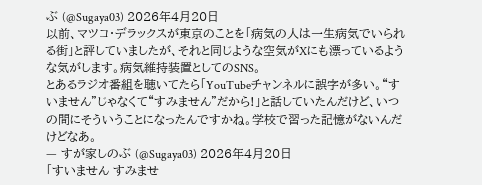ぶ (@Sugaya03) 2026年4月20日
以前、マツコ・デラックスが東京のことを「病気の人は一生病気でいられる街」と評していましたが、それと同じような空気がXにも漂っているような気がします。病気維持装置としてのSNS。
とあるラジオ番組を聴いてたら「YouTubeチャンネルに誤字が多い。“すいません”じゃなくて“すみません”だから!」と話していたんだけど、いつの間にそういうことになったんですかね。学校で習った記憶がないんだけどなあ。
— すが家しのぶ (@Sugaya03) 2026年4月20日
「すいません すみませ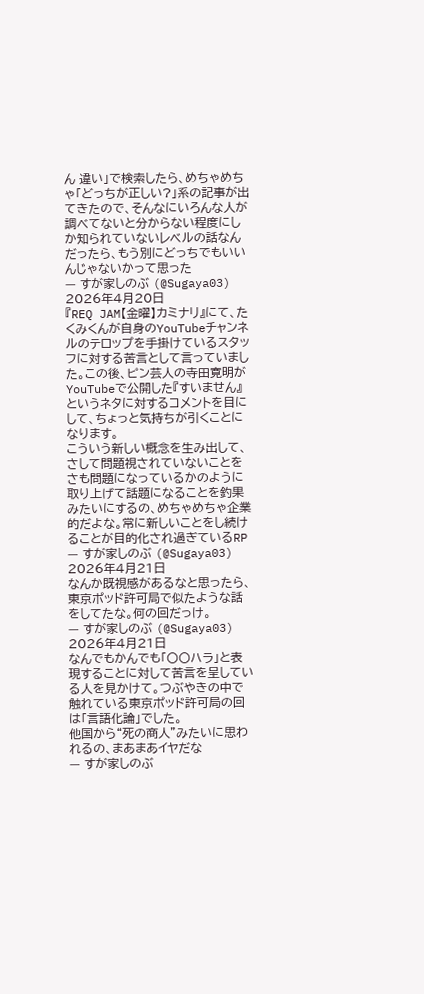ん 違い」で検索したら、めちゃめちゃ「どっちが正しい?」系の記事が出てきたので、そんなにいろんな人が調べてないと分からない程度にしか知られていないレベルの話なんだったら、もう別にどっちでもいいんじゃないかって思った
— すが家しのぶ (@Sugaya03) 2026年4月20日
『REQ JAM【金曜】カミナリ』にて、たくみくんが自身のYouTubeチャンネルのテロップを手掛けているスタッフに対する苦言として言っていました。この後、ピン芸人の寺田寛明がYouTubeで公開した『すいません』というネタに対するコメントを目にして、ちょっと気持ちが引くことになります。
こういう新しい概念を生み出して、さして問題視されていないことをさも問題になっているかのように取り上げて話題になることを釣果みたいにするの、めちゃめちゃ企業的だよな。常に新しいことをし続けることが目的化され過ぎているRP
— すが家しのぶ (@Sugaya03) 2026年4月21日
なんか既視感があるなと思ったら、東京ポッド許可局で似たような話をしてたな。何の回だっけ。
— すが家しのぶ (@Sugaya03) 2026年4月21日
なんでもかんでも「〇〇ハラ」と表現することに対して苦言を呈している人を見かけて。つぶやきの中で触れている東京ポッド許可局の回は「言語化論」でした。
他国から“死の商人”みたいに思われるの、まあまあイヤだな
— すが家しのぶ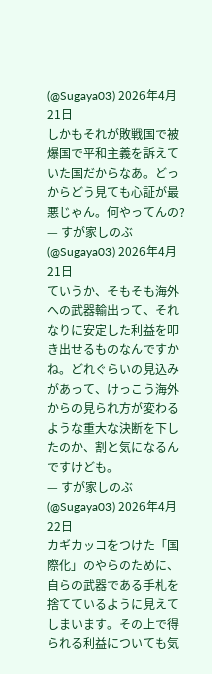(@Sugaya03) 2026年4月21日
しかもそれが敗戦国で被爆国で平和主義を訴えていた国だからなあ。どっからどう見ても心証が最悪じゃん。何やってんの?
— すが家しのぶ (@Sugaya03) 2026年4月21日
ていうか、そもそも海外への武器輸出って、それなりに安定した利益を叩き出せるものなんですかね。どれぐらいの見込みがあって、けっこう海外からの見られ方が変わるような重大な決断を下したのか、割と気になるんですけども。
— すが家しのぶ (@Sugaya03) 2026年4月22日
カギカッコをつけた「国際化」のやらのために、自らの武器である手札を捨てているように見えてしまいます。その上で得られる利益についても気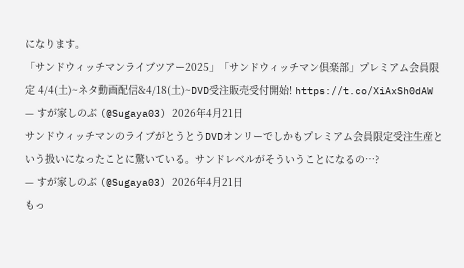になります。
「サンドウィッチマンライブツアー2025」「サンドウィッチマン倶楽部」プレミアム会員限定 4/4(土)~ネタ動画配信&4/18(土)~DVD受注販売受付開始! https://t.co/XiAxSh0dAW
— すが家しのぶ (@Sugaya03) 2026年4月21日
サンドウィッチマンのライブがとうとうDVDオンリーでしかもプレミアム会員限定受注生産という扱いになったことに驚いている。サンドレベルがそういうことになるの…?
— すが家しのぶ (@Sugaya03) 2026年4月21日
もっ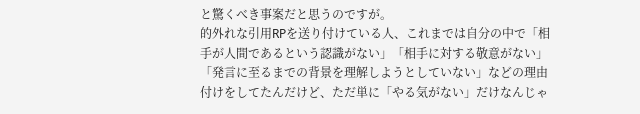と驚くべき事案だと思うのですが。
的外れな引用RPを送り付けている人、これまでは自分の中で「相手が人間であるという認識がない」「相手に対する敬意がない」「発言に至るまでの背景を理解しようとしていない」などの理由付けをしてたんだけど、ただ単に「やる気がない」だけなんじゃ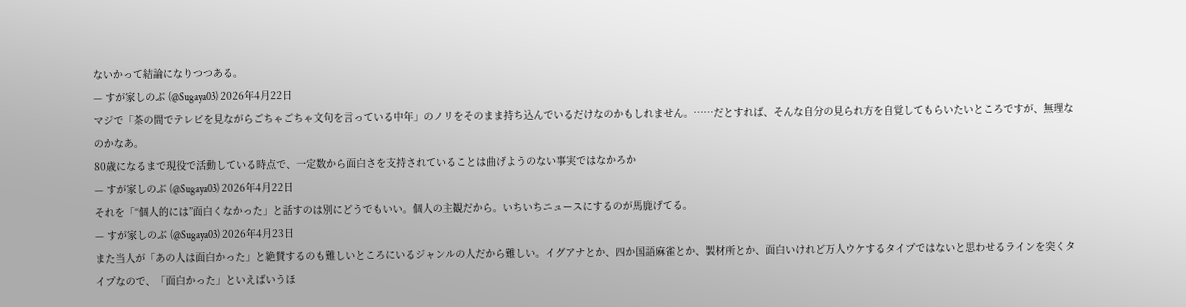ないかって結論になりつつある。
— すが家しのぶ (@Sugaya03) 2026年4月22日
マジで「茶の間でテレビを見ながらごちゃごちゃ文句を言っている中年」のノリをそのまま持ち込んでいるだけなのかもしれません。……だとすれば、そんな自分の見られ方を自覚してもらいたいところですが、無理なのかなあ。
80歳になるまで現役で活動している時点で、一定数から面白さを支持されていることは曲げようのない事実ではなかろか
— すが家しのぶ (@Sugaya03) 2026年4月22日
それを「“個人的には”面白くなかった」と話すのは別にどうでもいい。個人の主観だから。いちいちニュースにするのが馬鹿げてる。
— すが家しのぶ (@Sugaya03) 2026年4月23日
また当人が「あの人は面白かった」と絶賛するのも難しいところにいるジャンルの人だから難しい。イグアナとか、四か国語麻雀とか、製材所とか、面白いけれど万人ウケするタイプではないと思わせるラインを突くタイプなので、「面白かった」といえばいうほ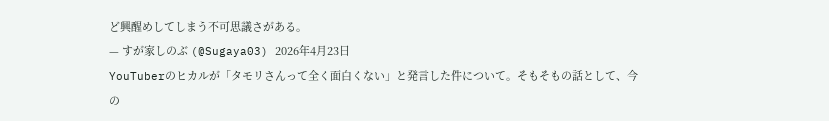ど興醒めしてしまう不可思議さがある。
— すが家しのぶ (@Sugaya03) 2026年4月23日
YouTuberのヒカルが「タモリさんって全く面白くない」と発言した件について。そもそもの話として、今の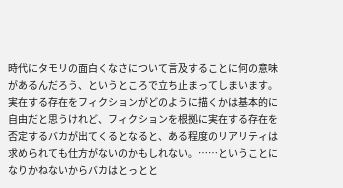時代にタモリの面白くなさについて言及することに何の意味があるんだろう、というところで立ち止まってしまいます。
実在する存在をフィクションがどのように描くかは基本的に自由だと思うけれど、フィクションを根拠に実在する存在を否定するバカが出てくるとなると、ある程度のリアリティは求められても仕方がないのかもしれない。⋯⋯ということになりかねないからバカはとっとと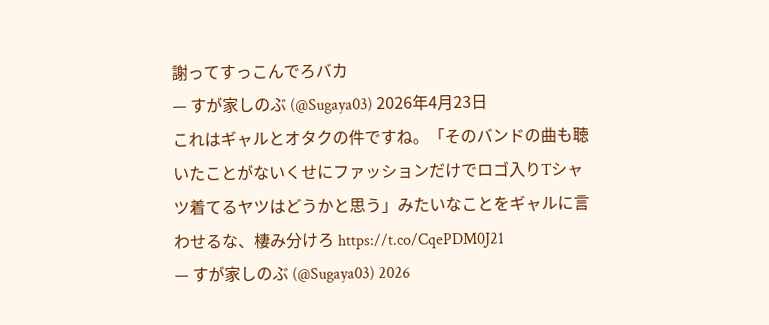謝ってすっこんでろバカ
— すが家しのぶ (@Sugaya03) 2026年4月23日
これはギャルとオタクの件ですね。「そのバンドの曲も聴いたことがないくせにファッションだけでロゴ入りTシャツ着てるヤツはどうかと思う」みたいなことをギャルに言わせるな、棲み分けろ https://t.co/CqePDM0J21
— すが家しのぶ (@Sugaya03) 2026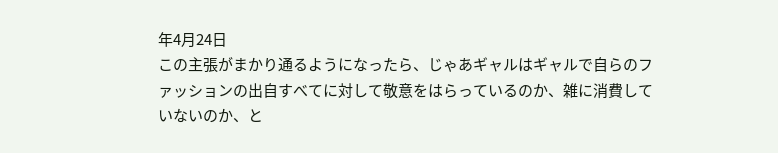年4月24日
この主張がまかり通るようになったら、じゃあギャルはギャルで自らのファッションの出自すべてに対して敬意をはらっているのか、雑に消費していないのか、と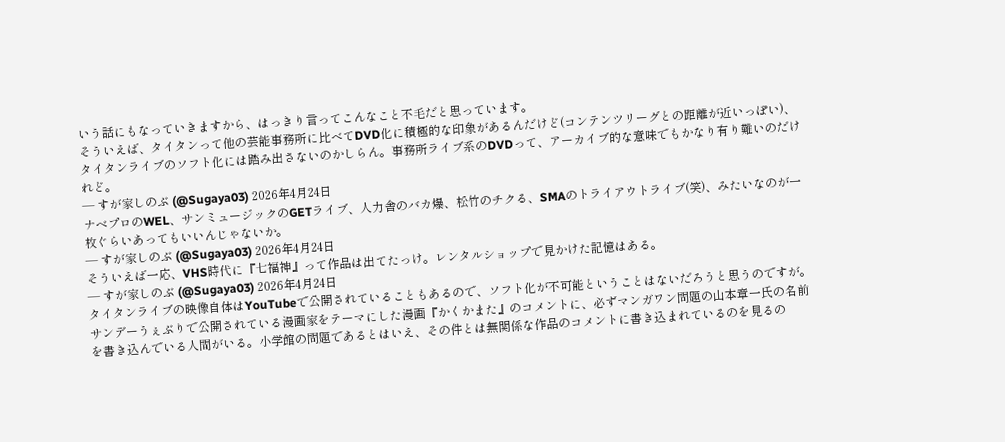いう話にもなっていきますから、はっきり言ってこんなこと不毛だと思っています。
そういえば、タイタンって他の芸能事務所に比べてDVD化に積極的な印象があるんだけど(コンテンツリーグとの距離が近いっぽい)、タイタンライブのソフト化には踏み出さないのかしらん。事務所ライブ系のDVDって、アーカイブ的な意味でもかなり有り難いのだけれど。
— すが家しのぶ (@Sugaya03) 2026年4月24日
ナベプロのWEL、サンミュージックのGETライブ、人力舎のバカ爆、松竹のチクる、SMAのトライアウトライブ(笑)、みたいなのが一枚ぐらいあってもいいんじゃないか。
— すが家しのぶ (@Sugaya03) 2026年4月24日
そういえば一応、VHS時代に『七福神』って作品は出てたっけ。レンタルショップで見かけた記憶はある。
— すが家しのぶ (@Sugaya03) 2026年4月24日
タイタンライブの映像自体はYouTubeで公開されていることもあるので、ソフト化が不可能ということはないだろうと思うのですが。
サンデーうぇぶりで公開されている漫画家をテーマにした漫画『かくかまた』のコメントに、必ずマンガワン問題の山本章一氏の名前を書き込んでいる人間がいる。小学館の問題であるとはいえ、その件とは無関係な作品のコメントに書き込まれているのを見るの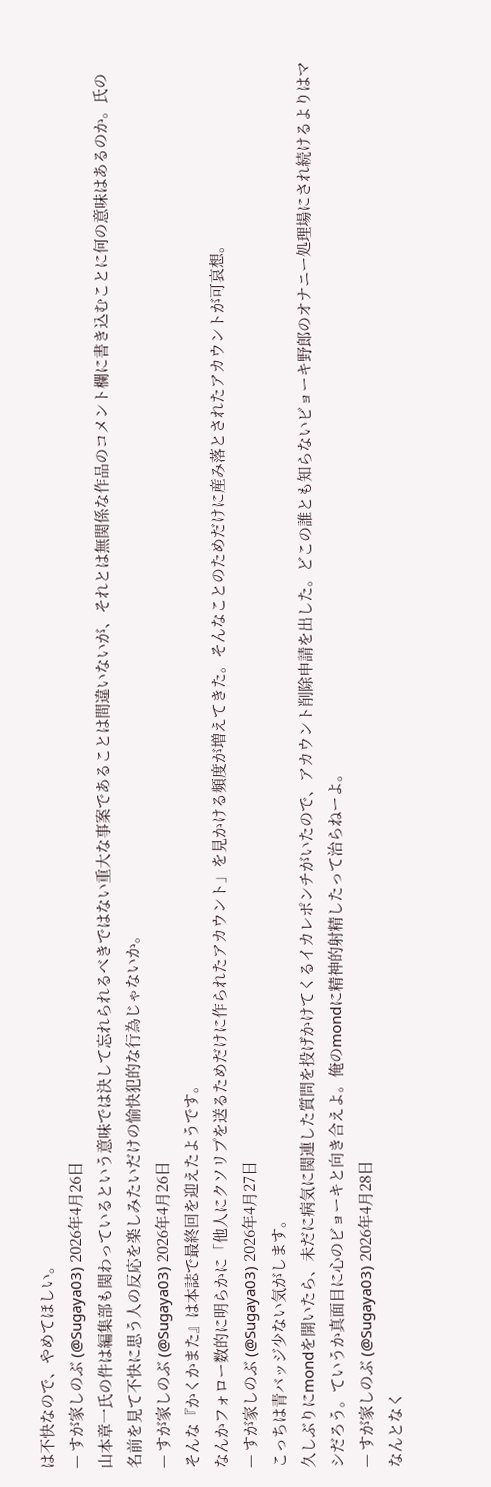は不快なので、やめてほしい。
— すが家しのぶ (@Sugaya03) 2026年4月26日
山本章一氏の件は編集部も関わっているという意味では決して忘れられるべきではない重大な事案であることは間違いないが、それとは無関係な作品のコメント欄に書き込むことに何の意味はあるのか。氏の名前を見て不快に思う人の反応を楽しみたいだけの愉快犯的な行為じゃないか。
— すが家しのぶ (@Sugaya03) 2026年4月26日
そんな『かくかまた』は本誌で最終回を迎えたようです。
なんかフォロー数的に明らかに「他人にクソリプを送るためだけに作られたアカウント」を見かける頻度が増えてきた。そんなことのためだけに産み落とされたアカウントが可哀想。
— すが家しのぶ (@Sugaya03) 2026年4月27日
こっちは青バッジ少ない気がします。
久しぶりにmondを開いたら、未だに病気に関連した質問を投げかけてくるイカレポンチがいたので、アカウント削除申請を出した。どこの誰とも知らないビョーキ野郎のオナニー処理場にされ続けるよりはマシだろう。ていうか真面目に心のビョーキと向き合えよ。俺のmondに精神的射精したって治らねーよ。
— すが家しのぶ (@Sugaya03) 2026年4月28日
なんとなく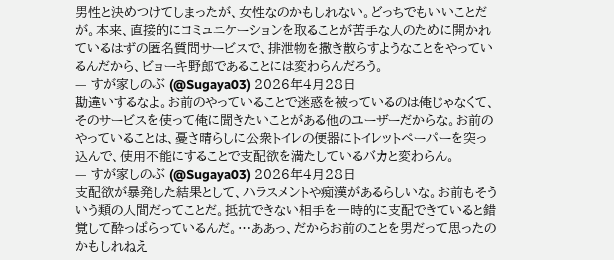男性と決めつけてしまったが、女性なのかもしれない。どっちでもいいことだが。本来、直接的にコミュニケーションを取ることが苦手な人のために開かれているはずの匿名質問サービスで、排泄物を撒き散らすようなことをやっているんだから、ビョーキ野郎であることには変わらんだろう。
— すが家しのぶ (@Sugaya03) 2026年4月28日
勘違いするなよ。お前のやっていることで迷惑を被っているのは俺じゃなくて、そのサービスを使って俺に聞きたいことがある他のユーザーだからな。お前のやっていることは、憂さ晴らしに公衆トイレの便器にトイレットペーパーを突っ込んで、使用不能にすることで支配欲を満たしているバカと変わらん。
— すが家しのぶ (@Sugaya03) 2026年4月28日
支配欲が暴発した結果として、ハラスメントや痴漢があるらしいな。お前もそういう類の人間だってことだ。抵抗できない相手を一時的に支配できていると錯覚して酔っぱらっているんだ。…ああっ、だからお前のことを男だって思ったのかもしれねえ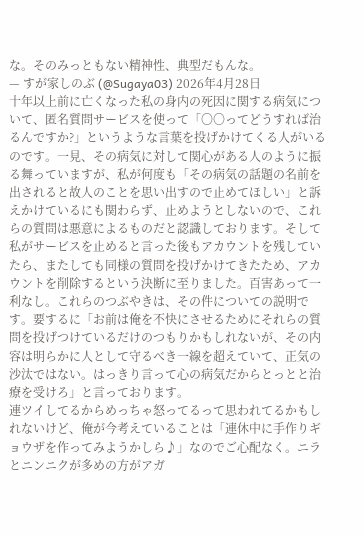な。そのみっともない精神性、典型だもんな。
— すが家しのぶ (@Sugaya03) 2026年4月28日
十年以上前に亡くなった私の身内の死因に関する病気について、匿名質問サービスを使って「〇〇ってどうすれば治るんですか?」というような言葉を投げかけてくる人がいるのです。一見、その病気に対して関心がある人のように振る舞っていますが、私が何度も「その病気の話題の名前を出されると故人のことを思い出すので止めてほしい」と訴えかけているにも関わらず、止めようとしないので、これらの質問は悪意によるものだと認識しております。そして私がサービスを止めると言った後もアカウントを残していたら、またしても同様の質問を投げかけてきたため、アカウントを削除するという決断に至りました。百害あって一利なし。これらのつぶやきは、その件についての説明です。要するに「お前は俺を不快にさせるためにそれらの質問を投げつけているだけのつもりかもしれないが、その内容は明らかに人として守るべき一線を超えていて、正気の沙汰ではない。はっきり言って心の病気だからとっとと治療を受けろ」と言っております。
連ツイしてるからめっちゃ怒ってるって思われてるかもしれないけど、俺が今考えていることは「連休中に手作りギョウザを作ってみようかしら♪」なのでご心配なく。ニラとニンニクが多めの方がアガ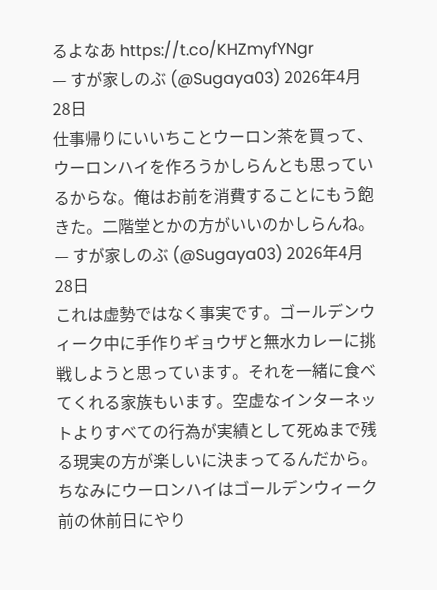るよなあ https://t.co/KHZmyfYNgr
— すが家しのぶ (@Sugaya03) 2026年4月28日
仕事帰りにいいちことウーロン茶を買って、ウーロンハイを作ろうかしらんとも思っているからな。俺はお前を消費することにもう飽きた。二階堂とかの方がいいのかしらんね。
— すが家しのぶ (@Sugaya03) 2026年4月28日
これは虚勢ではなく事実です。ゴールデンウィーク中に手作りギョウザと無水カレーに挑戦しようと思っています。それを一緒に食べてくれる家族もいます。空虚なインターネットよりすべての行為が実績として死ぬまで残る現実の方が楽しいに決まってるんだから。ちなみにウーロンハイはゴールデンウィーク前の休前日にやり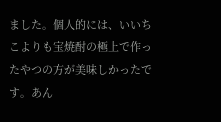ました。個人的には、いいちこよりも宝焼酎の極上で作ったやつの方が美味しかったです。あん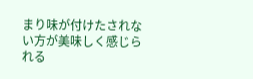まり味が付けたされない方が美味しく感じられる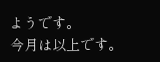ようです。
今月は以上です。